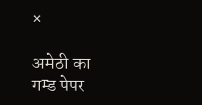×

अमेठी का गम्ड पेपर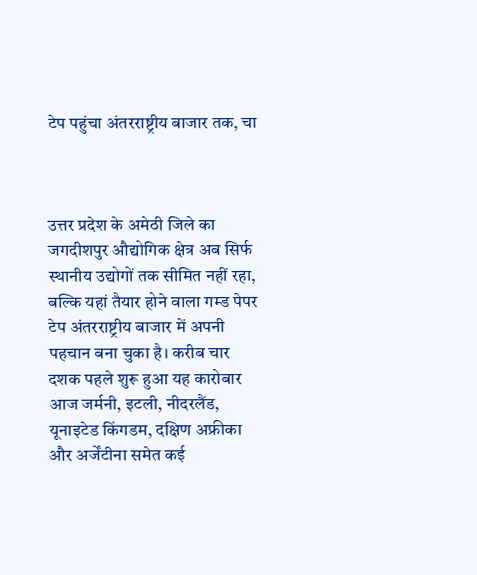टेप पहुंचा अंतरराष्ट्रीय बाजार तक, चा



उत्तर प्रदेश के अमेठी जिले का जगदीशपुर औद्योगिक क्षेत्र अब सिर्फ स्थानीय उद्योगों तक सीमित नहीं रहा, बल्कि यहां तैयार होने वाला गम्ड पेपर टेप अंतरराष्ट्रीय बाजार में अपनी पहचान बना चुका है। करीब चार दशक पहले शुरू हुआ यह कारोबार आज जर्मनी, इटली, नीदरलैंड, यूनाइटेड किंगडम, दक्षिण अफ्रीका और अर्जेंटीना समेत कई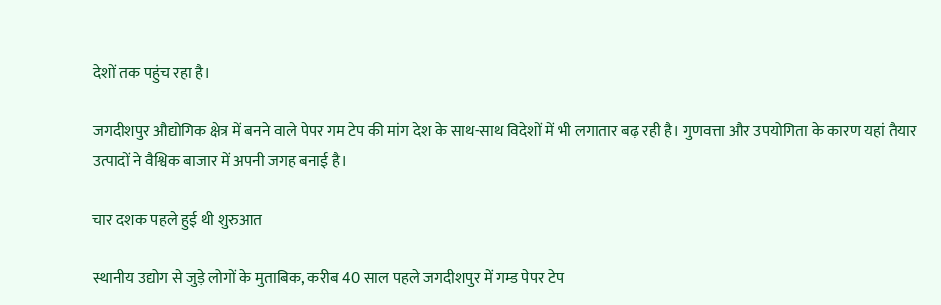देशों तक पहुंच रहा है।

जगदीशपुर औद्योगिक क्षेत्र में बनने वाले पेपर गम टेप की मांग देश के साथ-साथ विदेशों में भी लगातार बढ़ रही है। गुणवत्ता और उपयोगिता के कारण यहां तैयार उत्पादों ने वैश्विक बाजार में अपनी जगह बनाई है।

चार दशक पहले हुई थी शुरुआत

स्थानीय उद्योग से जुड़े लोगों के मुताबिक, करीब 40 साल पहले जगदीशपुर में गम्ड पेपर टेप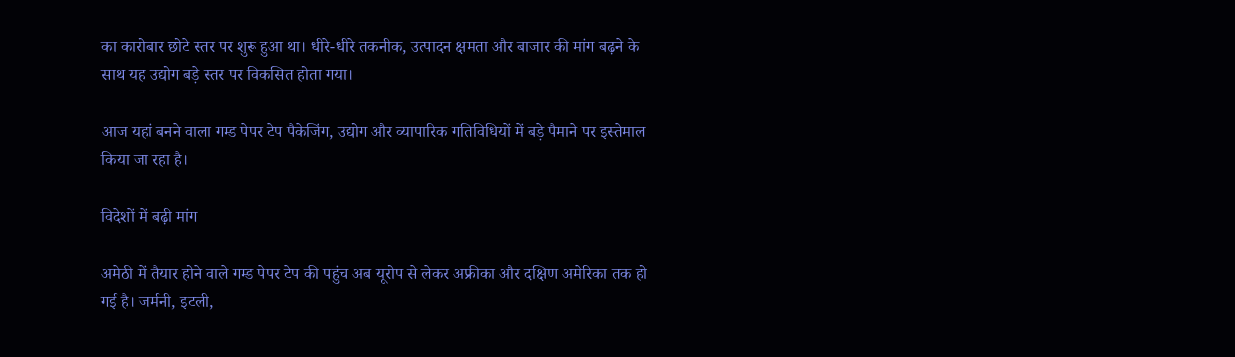का कारोबार छोटे स्तर पर शुरू हुआ था। धीरे-धीरे तकनीक, उत्पादन क्षमता और बाजार की मांग बढ़ने के साथ यह उद्योग बड़े स्तर पर विकसित होता गया।

आज यहां बनने वाला गम्ड पेपर टेप पैकेजिंग, उद्योग और व्यापारिक गतिविधियों में बड़े पैमाने पर इस्तेमाल किया जा रहा है।

विदेशों में बढ़ी मांग

अमेठी में तैयार होने वाले गम्ड पेपर टेप की पहुंच अब यूरोप से लेकर अफ्रीका और दक्षिण अमेरिका तक हो गई है। जर्मनी, इटली,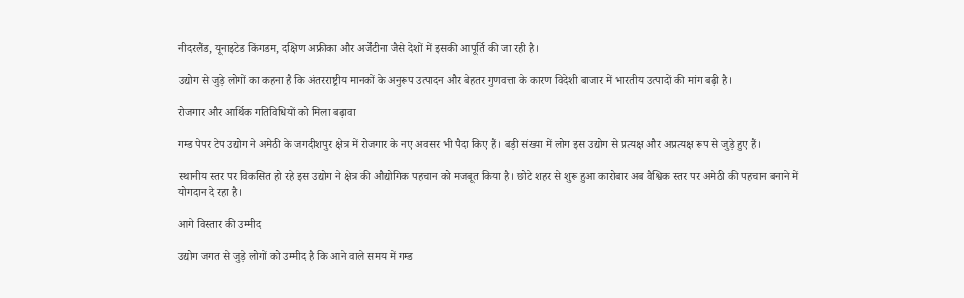नीदरलैंड, यूनाइटेड किंगडम, दक्षिण अफ्रीका और अर्जेंटीना जैसे देशों में इसकी आपूर्ति की जा रही है।

उद्योग से जुड़े लोगों का कहना है कि अंतरराष्ट्रीय मानकों के अनुरूप उत्पादन और बेहतर गुणवत्ता के कारण विदेशी बाजार में भारतीय उत्पादों की मांग बढ़ी है।

रोजगार और आर्थिक गतिविधियों को मिला बढ़ावा

गम्ड पेपर टेप उद्योग ने अमेठी के जगदीशपुर क्षेत्र में रोजगार के नए अवसर भी पैदा किए हैं। बड़ी संख्या में लोग इस उद्योग से प्रत्यक्ष और अप्रत्यक्ष रूप से जुड़े हुए हैं।

स्थानीय स्तर पर विकसित हो रहे इस उद्योग ने क्षेत्र की औद्योगिक पहचान को मजबूत किया है। छोटे शहर से शुरू हुआ कारोबार अब वैश्विक स्तर पर अमेठी की पहचान बनाने में योगदान दे रहा है।

आगे विस्तार की उम्मीद

उद्योग जगत से जुड़े लोगों को उम्मीद है कि आने वाले समय में गम्ड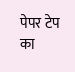पेपर टेप का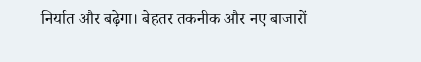निर्यात और बढ़ेगा। बेहतर तकनीक और नए बाजारों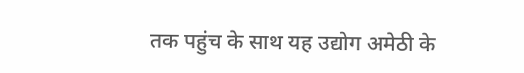तक पहुंच के साथ यह उद्योग अमेठी के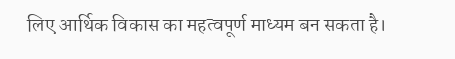लिए आर्थिक विकास का महत्वपूर्ण माध्यम बन सकता है।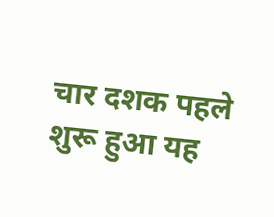चार दशक पहले शुरू हुआ यह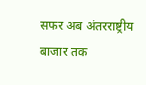सफर अब अंतरराष्ट्रीय बाजार तक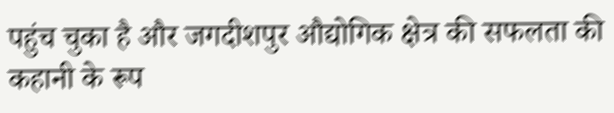पहुंच चुका है और जगदीशपुर औद्योगिक क्षेत्र की सफलता की कहानी के रूप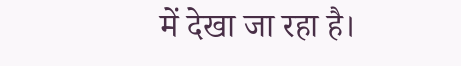में देखा जा रहा है।